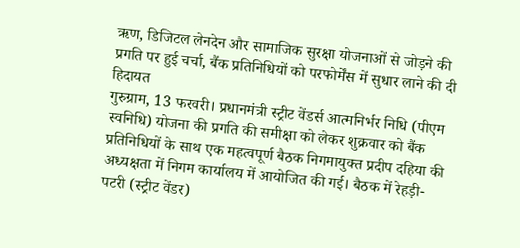ऋण, डिजिटल लेनदेन और सामाजिक सुरक्षा योजनाओं से जोड़ने की प्रगति पर हुई चर्चा, बैंक प्रतिनिधियों को परफोर्मेंस में सुधार लाने की दी हिदायत
गुरुग्राम, 13 फरवरी। प्रधानमंत्री स्ट्रीट वेंडर्स आत्मनिर्भर निधि (पीएम स्वनिधि) योजना की प्रगति की समीक्षा को लेकर शुक्रवार को बैंक प्रतिनिधियों के साथ एक महत्वपूर्ण बैठक निगमायुक्त प्रदीप दहिया की अध्यक्षता में निगम कार्यालय में आयोजित की गई। बैठक में रेहड़ी-पटरी (स्ट्रीट वेंडर)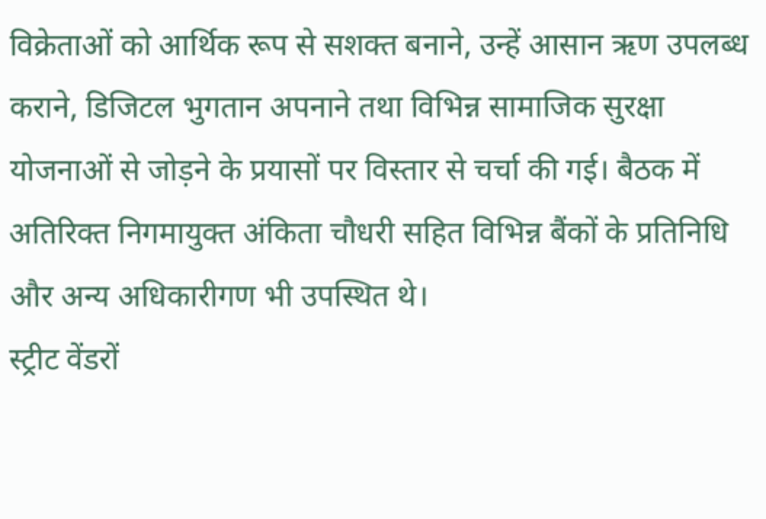विक्रेताओं को आर्थिक रूप से सशक्त बनाने, उन्हें आसान ऋण उपलब्ध कराने, डिजिटल भुगतान अपनाने तथा विभिन्न सामाजिक सुरक्षा योजनाओं से जोड़ने के प्रयासों पर विस्तार से चर्चा की गई। बैठक में अतिरिक्त निगमायुक्त अंकिता चौधरी सहित विभिन्न बैंकों के प्रतिनिधि और अन्य अधिकारीगण भी उपस्थित थे।
स्ट्रीट वेंडरों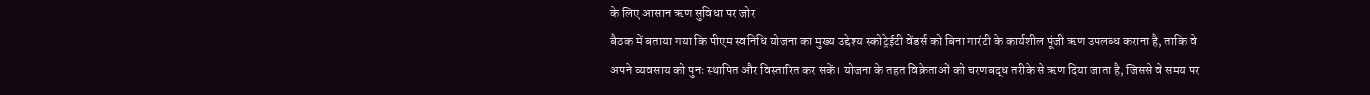के लिए आसान ऋण सुविधा पर जोर
बैठक में बताया गया कि पीएम स्वनिधि योजना का मुख्य उद्देश्य स्कोट्रेईटी वेंडर्स को बिना गारंटी के कार्यशील पूंजी ऋण उपलब्ध कराना है, ताकि वे अपने व्यवसाय को पुनः स्थापित और विस्तारित कर सकें। योजना के तहत विक्रेताओं को चरणबद्ध तरीके से ऋण दिया जाता है, जिससे वे समय पर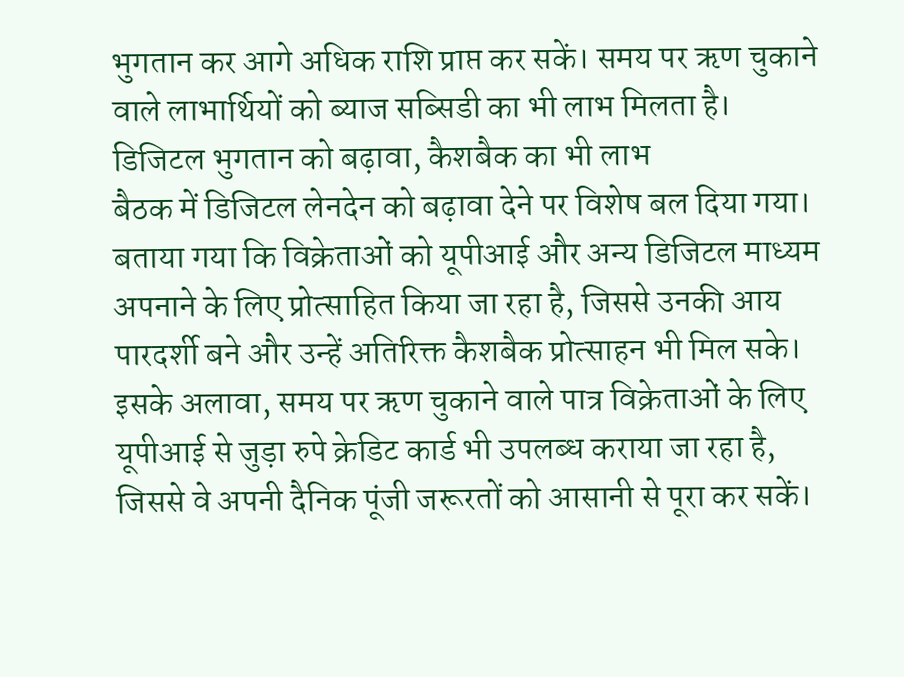भुगतान कर आगे अधिक राशि प्राप्त कर सकें। समय पर ऋण चुकाने वाले लाभार्थियों को ब्याज सब्सिडी का भी लाभ मिलता है।
डिजिटल भुगतान को बढ़ावा, कैशबैक का भी लाभ
बैठक में डिजिटल लेनदेन को बढ़ावा देने पर विशेष बल दिया गया। बताया गया कि विक्रेताओं को यूपीआई और अन्य डिजिटल माध्यम अपनाने के लिए प्रोत्साहित किया जा रहा है, जिससे उनकी आय पारदर्शी बने और उन्हें अतिरिक्त कैशबैक प्रोत्साहन भी मिल सके। इसके अलावा, समय पर ऋण चुकाने वाले पात्र विक्रेताओं के लिए यूपीआई से जुड़ा रुपे क्रेडिट कार्ड भी उपलब्ध कराया जा रहा है, जिससे वे अपनी दैनिक पूंजी जरूरतों को आसानी से पूरा कर सकें।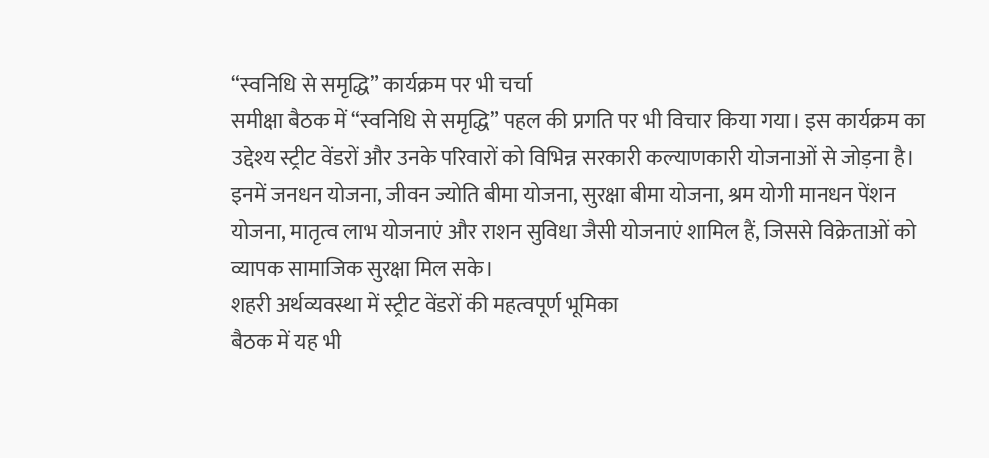“स्वनिधि से समृद्धि” कार्यक्रम पर भी चर्चा
समीक्षा बैठक में “स्वनिधि से समृद्धि” पहल की प्रगति पर भी विचार किया गया। इस कार्यक्रम का उद्देश्य स्ट्रीट वेंडरों और उनके परिवारों को विभिन्न सरकारी कल्याणकारी योजनाओं से जोड़ना है। इनमें जनधन योजना, जीवन ज्योति बीमा योजना, सुरक्षा बीमा योजना, श्रम योगी मानधन पेंशन योजना, मातृत्व लाभ योजनाएं और राशन सुविधा जैसी योजनाएं शामिल हैं, जिससे विक्रेताओं को व्यापक सामाजिक सुरक्षा मिल सके।
शहरी अर्थव्यवस्था में स्ट्रीट वेंडरों की महत्वपूर्ण भूमिका
बैठक में यह भी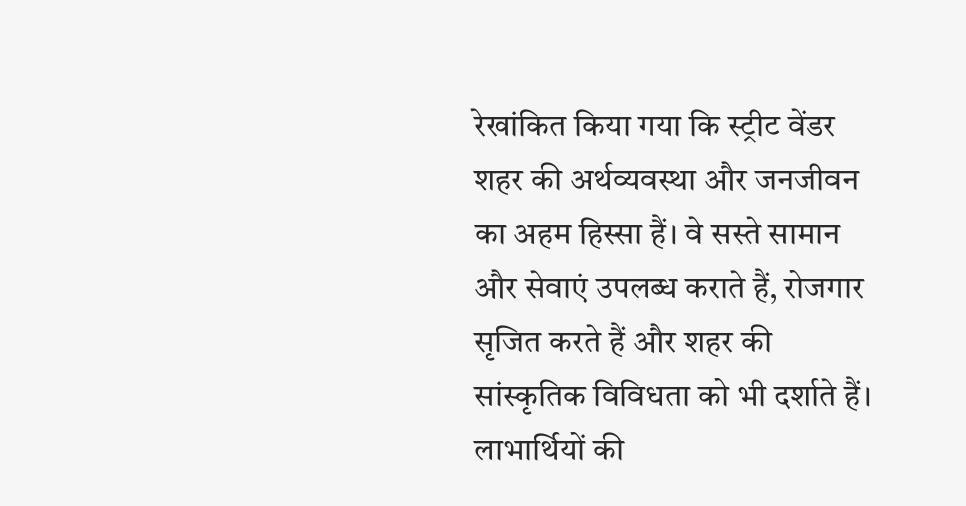रेखांकित किया गया कि स्ट्रीट वेंडर शहर की अर्थव्यवस्था और जनजीवन का अहम हिस्सा हैं। वे सस्ते सामान और सेवाएं उपलब्ध कराते हैं, रोजगार सृजित करते हैं और शहर की सांस्कृतिक विविधता को भी दर्शाते हैं।
लाभार्थियों की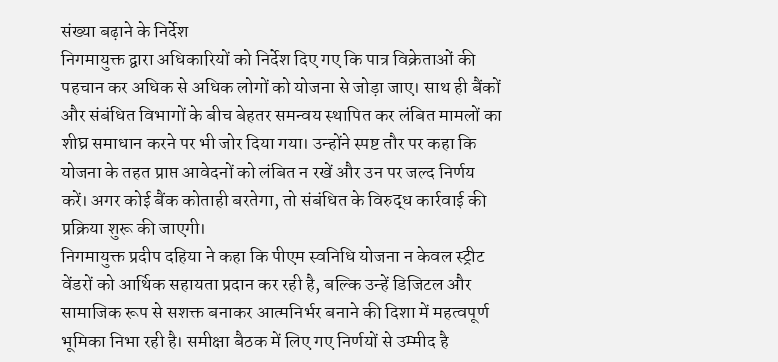संख्या बढ़ाने के निर्देश
निगमायुक्त द्वारा अधिकारियों को निर्देश दिए गए कि पात्र विक्रेताओं की पहचान कर अधिक से अधिक लोगों को योजना से जोड़ा जाए। साथ ही बैंकों और संबंधित विभागों के बीच बेहतर समन्वय स्थापित कर लंबित मामलों का शीघ्र समाधान करने पर भी जोर दिया गया। उन्होंने स्पष्ट तौर पर कहा कि योजना के तहत प्राप्त आवेदनों को लंबित न रखें और उन पर जल्द निर्णय करें। अगर कोई बैंक कोताही बरतेगा, तो संबंधित के विरुद्ध कार्रवाई की प्रक्रिया शुरू की जाएगी।
निगमायुक्त प्रदीप दहिया ने कहा कि पीएम स्वनिधि योजना न केवल स्ट्रीट वेंडरों को आर्थिक सहायता प्रदान कर रही है, बल्कि उन्हें डिजिटल और सामाजिक रूप से सशक्त बनाकर आत्मनिर्भर बनाने की दिशा में महत्वपूर्ण भूमिका निभा रही है। समीक्षा बैठक में लिए गए निर्णयों से उम्मीद है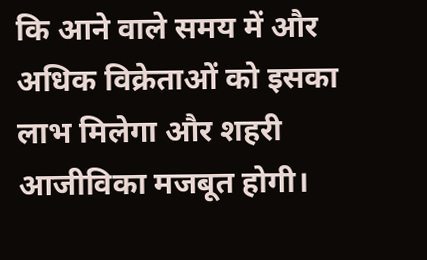कि आने वाले समय में और अधिक विक्रेताओं को इसका लाभ मिलेगा और शहरी आजीविका मजबूत होगी।